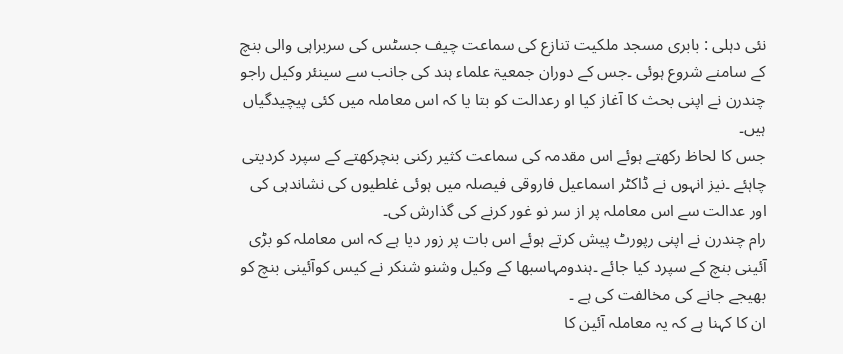نئی دہلی : بابری مسجد ملکیت تنازع کی سماعت چیف جسٹس کی سربراہی والی بنچ کے سامنے شروع ہوئی ۔جس کے دوران جمعیۃ علماء ہند کی جانب سے سینئر وکیل راجو چندرن نے اپنی بحث کا آغاز کیا او رعدالت کو بتا یا کہ اس معاملہ میں کئی پیچیدگیاں ہیں۔
جس کا لحاظ رکھتے ہوئے اس مقدمہ کی سماعت کثیر رکنی بنچرکھتے کے سپرد کردیتی چاہئے ۔نیز انہوں نے ڈاکٹر اسماعیل فاروقی فیصلہ میں ہوئی غلطیوں کی نشاندہی کی اور عدالت سے اس معاملہ پر از سر نو غور کرنے کی گذارش کی۔
رام چندرن نے اپنی رپورٹ پیش کرتے ہوئے اس بات پر زور دیا ہے کہ اس معاملہ کو بڑی آئینی بنچ کے سپرد کیا جائے ۔ہندومہاسبھا کے وکیل وشنو شنکر نے کیس کوآئینی بنچ کو بھیجے جانے کی مخالفت کی ہے ۔
ان کا کہنا ہے کہ یہ معاملہ آئین کا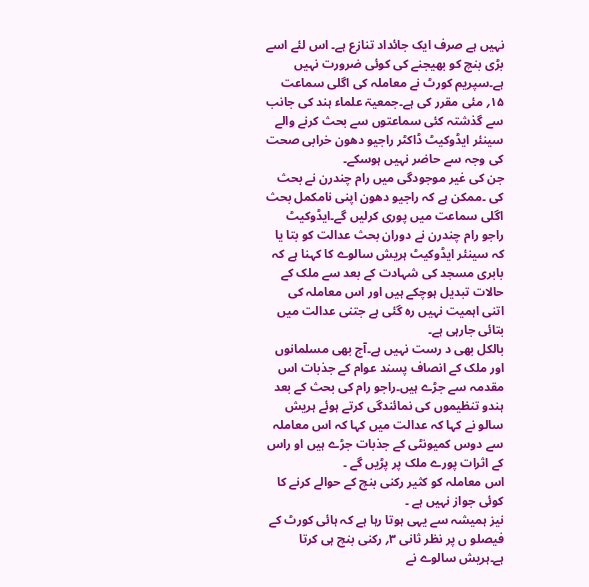نہیں ہے صرف ایک جائداد تنازع ہے۔ اس لئے اسے بڑی بنچ کو بھیجنے کی کوئی ضرورت نہیں ہے۔سپریم کورٹ نے معاملہ کی اگلی سماعت ۱۵؍ مئی مقرر کی ہے۔جمعیۃ علماء ہند کی جانب سے گذشتہ کئی سماعتوں سے بحث کرنے والے سینئر ایڈوکیٹ ڈاکٹر راجیو دھون خرابی صحت کی وجہ سے حاضر نہیں ہوسکے۔
جن کی غیر موجودگی میں رام چندرن نے بحث کی ۔ممکن ہے کہ راجیو دھون اپنی نامکمل بحث اگلی سماعت میں پوری کرلیں گے۔ایڈوکیٹ راجو رام چندرن نے دوران بحث عدالت کو بتا یا کہ سینئر ایڈوکیٹ ہریش سالوے کا کہنا ہے کہ بابری مسجد کی شہادت کے بعد سے ملک کے حالات تبدیل ہوچکے ہیں اور اس معاملہ کی اتنی اہمیت نہیں رہ گئی ہے جتنی عدالت میں بتائی جارہی ہے۔
بالکل بھی د رست نہیں ہے۔آج بھی مسلمانوں اور ملک کے انصاف پسند عوام کے جذبات اس مقدمہ سے جڑے ہیں۔راجو رام کی بحث کے بعد ہندو تنظیموں کی نمائندگی کرتے ہوئے ہریش سالو نے کہا کہ عدالت میں کہا کہ اس معاملہ سے دوس کمیونٹی کے جذبات جڑے ہیں او راس کے اثرات پورے ملک پر پڑیں گے ۔
اس معاملہ کو کثیر رکنی بنچ کے حوالے کرنے کا کوئی جواز نہیں ہے ۔
نیز ہمیشہ سے یہی ہوتا رہا ہے کہ ہائی کورٹ کے فیصلو ں پر نظر ثانی ۳؍ رکنی بنچ ہی کرتا ہے۔ہریش سالوے نے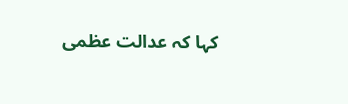کہا کہ عدالت عظمی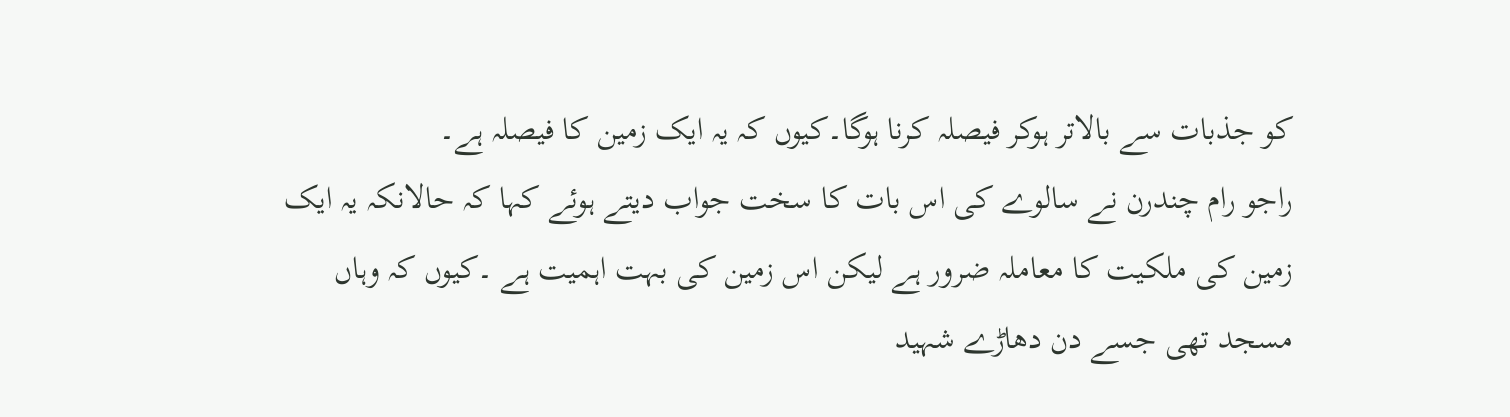کو جذبات سے بالاتر ہوکر فیصلہ کرنا ہوگا۔کیوں کہ یہ ایک زمین کا فیصلہ ہے۔
راجو رام چندرن نے سالوے کی اس بات کا سخت جواب دیتے ہوئے کہا کہ حالانکہ یہ ایک زمین کی ملکیت کا معاملہ ضرور ہے لیکن اس زمین کی بہت اہمیت ہے ۔کیوں کہ وہاں مسجد تھی جسے دن دھاڑے شہید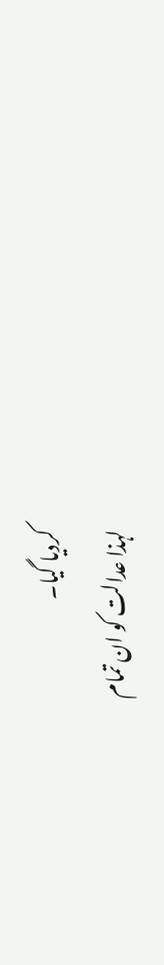کردیا گیا۔
لہذا عدالت کو ان تمام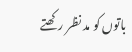باتوں کو مد نظر رکھتے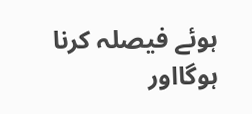ہوئے فیصلہ کرنا ہوگااور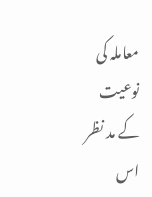معاملہ کی نوعیت کے مد نظر اس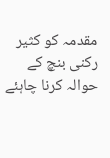مقدمہ کو کثیر رکنی بنچ کے حوالہ کرنا چاہئے